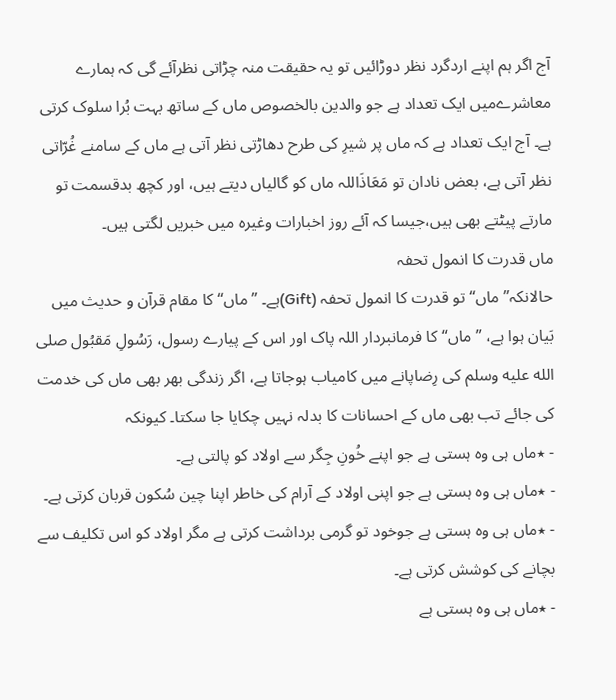آج اگر ہم اپنے اردگرد نظر دوڑائیں تو یہ حقیقت منہ چڑاتی نظرآئے گی کہ ہمارے معاشرےمیں ایک تعداد ہے جو والدین بالخصوص ماں کے ساتھ بہت بُرا سلوک کرتی ہے۔ آج ایک تعداد ہے کہ ماں پر شیرِ کی طرح دھاڑتی نظر آتی ہے ماں کے سامنے غُرّاتی نظر آتی ہے، بعض نادان تو مَعَاذَاللہ ماں کو گالیاں دیتے ہیں، اور کچھ بدقسمت تو مارتے پیٹتے بھی ہیں،جیسا کہ آئے روز اخبارات وغیرہ میں خبریں لگتی ہیں۔
ماں قدرت کا انمول تحفہ
حالانکہ”ماں“تو قدرت کا انمول تحفہ (Gift)ہے۔ ”ماں“ کا مقام قرآن و حدیث میں بَیان ہوا ہے، ”ماں“ کا فرمانبردار اللہ پاک اور اس کے پیارے رسول، رَسُولِ مَقبُول صلى الله عليه وسلم کی رِضاپانے میں کامیاب ہوجاتا ہے، اگر زندگی بھر بھی ماں کی خدمت کی جائے تب بھی ماں کے احسانات کا بدلہ نہیں چکایا جا سکتا۔ کیونکہ
- ٭ماں ہی وہ ہستی ہے جو اپنے خُونِ جِگر سے اولاد کو پالتی ہے۔
- ٭ماں ہی وہ ہستی ہے جو اپنی اولاد کے آرام کی خاطر اپنا چین سُکون قربان کرتی ہے۔
- ٭ماں ہی وہ ہستی ہے جوخود تو گرمی برداشت کرتی ہے مگر اولاد کو اس تکلیف سے بچانے کی کوشش کرتی ہے۔
- ٭ماں ہی وہ ہستی ہے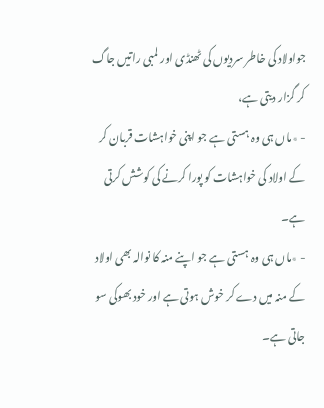جواولاد کی خاطر سردیوں کی ٹھنڈی اور لمبی راتیں جاگ کر گزار دیتی ہے،
- ٭ماں ہی وہ ہستی ہے جو اپنی خواہشات قربان کر کے اولاد کی خواہشات کو پورا کرنے کی کوشش کرتی ہے۔
- ٭ماں ہی وہ ہستی ہے جو اپنے منہ کا نوالہ بھی اولاد کے منہ میں دے کر خوش ہوتی ہے اور خود بھوکی سو جاتی ہے۔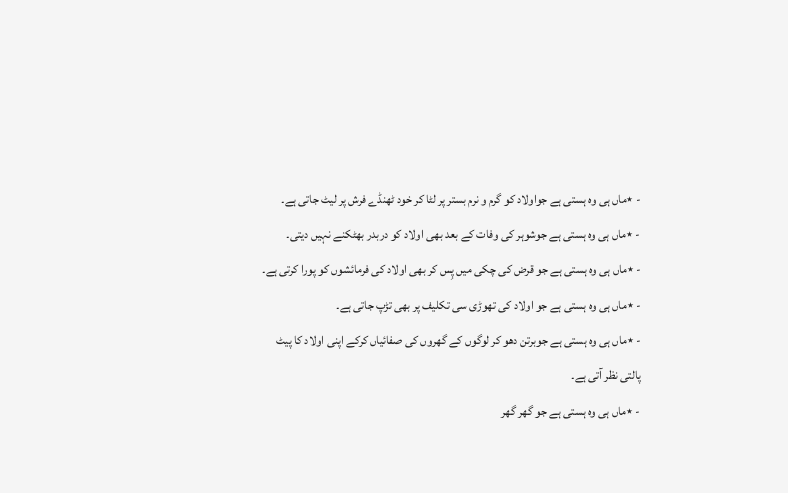- ٭ماں ہی وہ ہستی ہے جواولاد کو گرم و نرم بستر پر لٹا کر خود ٹھنڈے فرش پر لیٹ جاتی ہے۔
- ٭ماں ہی وہ ہستی ہے جوشوہر کی وفات کے بعد بھی اولاد کو دربدر بھٹکنے نہیں دیتی۔
- ٭ماں ہی وہ ہستی ہے جو قرض کی چکی میں پِس کر بھی اولاد کی فرمائشوں کو پورا کرتی ہے۔
- ٭ماں ہی وہ ہستی ہے جو اولاد کی تھوڑی سی تکلیف پر بھی تڑپ جاتی ہے۔
- ٭ماں ہی وہ ہستی ہے جوبرتن دھو کر لوگوں کے گھروں کی صفائیاں کرکے اپنی اولاد کا پیٹ پالتی نظر آتی ہے۔
- ٭ماں ہی وہ ہستی ہے جو گھر گھر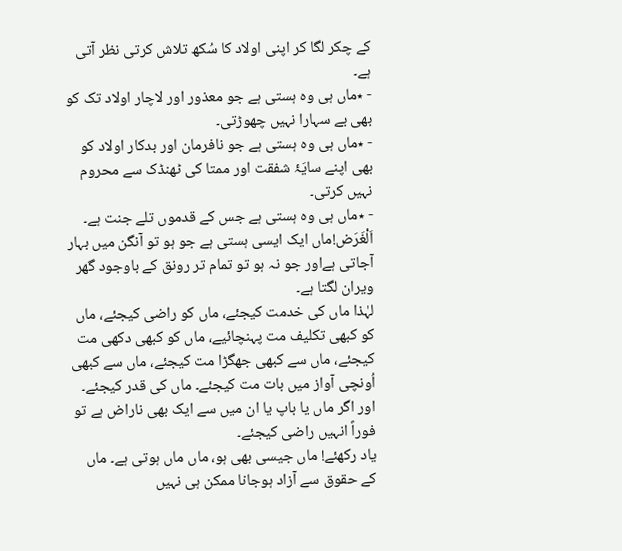کے چکر لگا کر اپنی اولاد کا سُکھ تلاش کرتی نظر آتی ہے۔
- ٭ماں ہی وہ ہستی ہے جو معذور اور لاچار اولاد تک کو بھی بے سہارا نہیں چھوڑتی۔
- ٭ماں ہی وہ ہستی ہے جو نافرمان اور بدکار اولاد کو بھی اپنے سایَۂ شفقت اور ممتا کی ٹھنڈک سے محروم نہیں کرتی۔
- ٭ماں ہی وہ ہستی ہے جس کے قدموں تلے جنت ہے۔ اَلْغَرَض!ماں ایک ایسی ہستی ہے جو ہو تو آنگن میں بہار آجاتی ہےاور جو نہ ہو تو تمام تر رونق کے باوجود گھر ویران لگتا ہے۔
لہٰذا ماں کی خدمت کیجئے، ماں کو راضی کیجئے، ماں کو کبھی تکلیف مت پہنچائیے، ماں کو کبھی دکھی مت کیجئے، ماں سے کبھی جھگڑا مت کیجئے، ماں سے کبھی اُونچی آواز میں بات مت کیجئے۔ ماں کی قدر کیجئے۔ اور اگر ماں یا باپ یا ان میں سے ایک بھی ناراض ہے تو فوراً انہیں راضی کیجئے۔
یاد رکھئے! ماں جیسی بھی ہو، ماں ماں ہوتی ہے۔ ماں کے حقوق سے آزاد ہوجانا ممکن ہی نہیں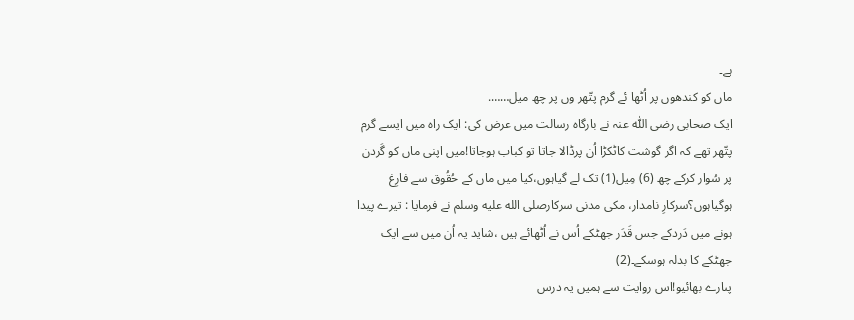ہے۔
ماں کو کندھوں پر اُٹھا ئے گرم پتّھر وں پر چھ میل…….
ایک صحابی رضی اللّٰہ عنہ نے بارگاہ رسالت میں عرض کی: ایک راہ میں ایسے گرم پتّھر تھے کہ اگر گوشت کاٹکڑا اُن پرڈالا جاتا تو کباب ہوجاتا!میں اپنی ماں کو گَردن پر سُوار کرکے چھ (6) مِیل(1) تک لے گیاہوں،کیا میں ماں کے حُقُوق سے فارِغ ہوگیاہوں؟سرکارِ نامدار، مکی مدنی سرکارصلى الله عليه وسلم نے فرمایا : تیرے پیدا ہونے میں دَردکے جس قَدَر جھٹکے اُس نے اُٹھائے ہیں ،شاید یہ اُن میں سے ایک جھٹکے کا بدلہ ہوسکے۔(2)
پىارے بھائیو!اس روایت سے ہمیں یہ درس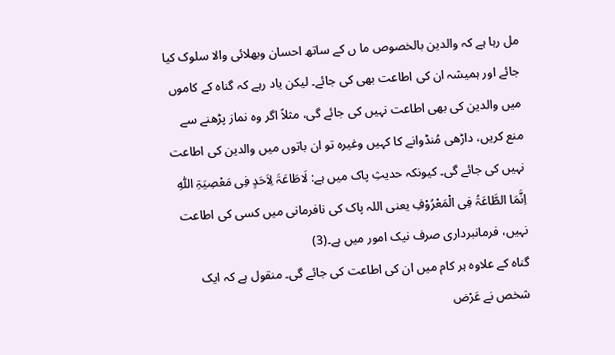مل رہا ہے کہ والدین بالخصوص ما ں کے ساتھ احسان وبھلائی والا سلوک کیا جائے اور ہمیشہ ان کی اطاعت بھی کی جائے۔ لیکن یاد رہے کہ گناہ کے کاموں میں والدین کی بھی اطاعت نہیں کی جائے گی، مثلاً اگر وہ نماز پڑھنے سے منع کریں، داڑھی مُنڈوانے کا کہیں وغیرہ تو ان باتوں میں والدین کی اطاعت نہیں کی جائے گی۔ کیونکہ حدیثِ پاک میں ہے: لَاطَاعَۃَ لِاَحَدٍ فِی مَعْصِیَۃِ اللّٰہِ اِنَّمَا الطَّاعَۃُ فِی الْمَعْرُوْفِ یعنی اللہ پاک کی نافرمانی میں کسی کی اطاعت نہیں، فرمانبرداری صرف نیک امور میں ہے۔(3)
گناہ کے علاوہ ہر کام میں ان کی اطاعت کی جائے گی۔ منقول ہے کہ ایک شخص نے عَرْض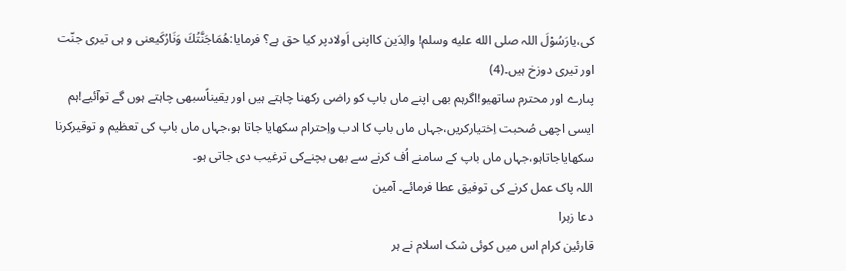کی،یارَسُوْلَ اللہ صلى الله عليه وسلم! والِدَین کااپنی اَولادپر کیا حق ہے؟ فرمایا:هُمَاجَنَّتُكَ وَنَارُكَیعنی و ہی تیری جنّت اور تیری دوزخ ہیں۔(4)
پىارے اور محترم ساتھیو!اگرہم بھی اپنے ماں باپ کو راضی رکھنا چاہتے ہیں اور یقیناًسبھی چاہتے ہوں گے توآئیے!ہم ایسی اچھی صُحبت اِختیارکریں،جہاں ماں باپ کا ادب واِحترام سکھایا جاتا ہو،جہاں ماں باپ کی تعظیم و توقیرکرنا سکھایاجاتاہو،جہاں ماں باپ کے سامنے اُف کرنے سے بھی بچنےکی ترغیب دی جاتی ہو۔
اللہ پاک عمل کرنے کی توفیق عطا فرمائے۔ آمین
دعا زہرا
قارئین کرام اس میں کوئی شک اسلام نے ہر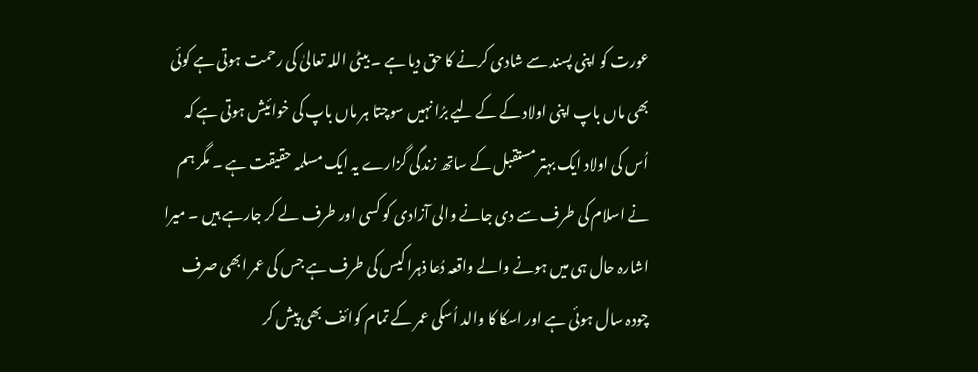عورت کو اپنی پسند سے شادی کرنے کا حق دیا ہے ۔ بیٹی اللہ تعالیٰ کی رحمت ہوتی ہے کوئی بھی ماں باپ اپنی اولاد کے کے لیے برُا نہیں سوچتا ہر ماں باپ کی خوائیش ہوتی ہے کہ اُس کی اولاد ایک بہتر مستقبل کے ساتھ زندگی گزارے یہ ایک مسلمہ حقیقت ہے ۔ مگر ہم نے اسلام کی طرف سے دی جانے والی آزادی کو کسی اور طرف لے کر جارہے ہیں ۔ میرا اشارہ حال ہی میں ہونے والے واقعہ دُعا ذہرا کیس کی طرف ہے جس کی عمر ابھی صرف چودہ سال ہوئی ہے اور اسکا کا والد اُسکی عمر کے تمام کوائف بھی پیش کر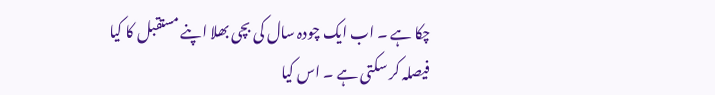چکا ہے ۔ اب ایک چودہ سال کی بچی بھلا اپنے مستقبل کا کیا فیصلہ کر سکتی ہے ۔ اس کیا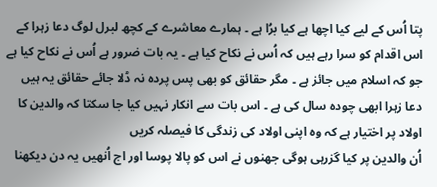پتا اُس کے لیے کیا اچھا ہے کیا برُا ہے ۔ ہمارے معاشرے کے کچھ لبرل لوگ دعا زہرا کے اس اقدام کو سرا رہے ہیں کہ اُس نے نکاح کیا ہے ۔ یہ بات ضرور ہے اُس نے نکاح کیا ہے جو کہ اسلام میں جائز ہے ۔ مگر حقائق کو بھی پس پردہ نہ ڈلا جائے حقائق یہ ہیں دعا زہرا ابھی چودہ سال کی ہے ۔ اس بات سے انکار نہیں کیا جا سکتا کہ والدین کا اولاد پر اختیار ہے کہ وہ اپنی اولاد کی زندگی کا فیصلہ کریں
اُن والدین پر کیا گزرہی ہوگی جھنوں نے اس کو پالا پوسا اور اج اُنھیں یہ دن دیکھنا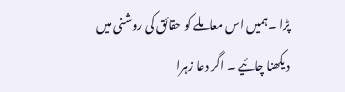پڑا ۔ہمیں اس معاملے کو حقائق کی روشنی میں دیکھنا چائیے ۔ اگر دعا زہرا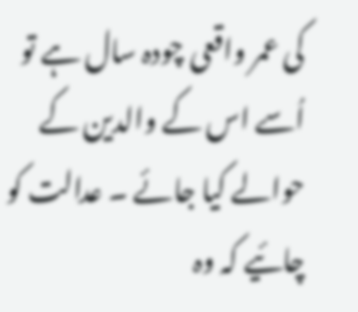کی عمر واقعی چودہ سال ہے تو اُسے اس کے والدین کے حوالے کیا جائے ۔ عدالت کو چائیے کہ وہ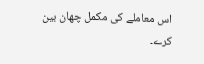اس معاملے کی مکمل چھان بین کرے۔